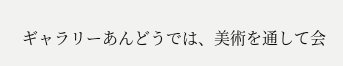ギャラリーあんどうでは、美術を通して会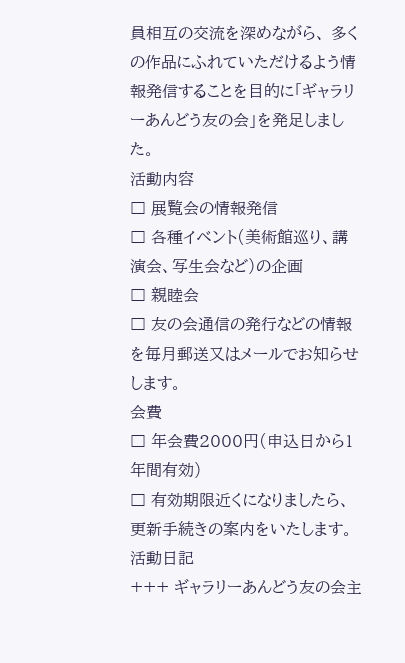員相互の交流を深めながら、 多くの作品にふれていただけるよう情報発信することを目的に「ギャラリーあんどう友の会」を発足しました。
活動内容
□ 展覧会の情報発信
□ 各種イベント(美術館巡り、講演会、写生会など)の企画
□ 親睦会
□ 友の会通信の発行などの情報を毎月郵送又はメールでお知らせします。
会費
□ 年会費2000円(申込日から1年間有効)
□ 有効期限近くになりましたら、更新手続きの案内をいたします。
活動日記
+++ ギャラリーあんどう友の会主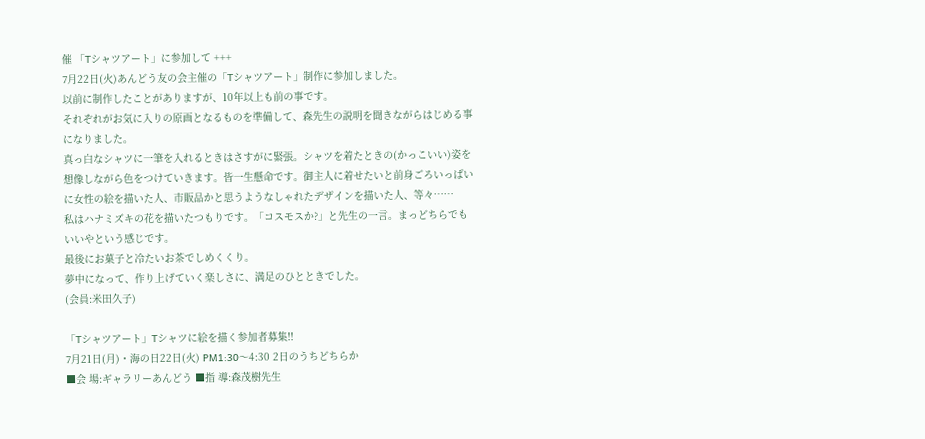催 「Tシャツアート」に参加して +++
7月22日(火)あんどう友の会主催の「Tシャツアート」制作に参加しました。
以前に制作したことがありますが、10年以上も前の事です。
それぞれがお気に入りの原画となるものを準備して、森先生の説明を聞きながらはじめる事になりました。
真っ白なシャツに一筆を入れるときはさすがに緊張。シャツを着たときの(かっこいい)姿を想像しながら色をつけていきます。皆一生懸命です。御主人に着せたいと前身ごろいっぱいに女性の絵を描いた人、市販品かと思うようなしゃれたデザインを描いた人、等々……
私はハナミズキの花を描いたつもりです。「コスモスか?」と先生の一言。まっどちらでもいいやという感じです。
最後にお菓子と冷たいお茶でしめくくり。
夢中になって、作り上げていく楽しさに、満足のひとときでした。
(会員:米田久子)

「Tシャツアート」Tシャツに絵を描く参加者募集!!
7月21日(月)・海の日22日(火) PM1:30〜4:30 2日のうちどちらか
■会 場:ギャラリーあんどう ■指 導:森茂樹先生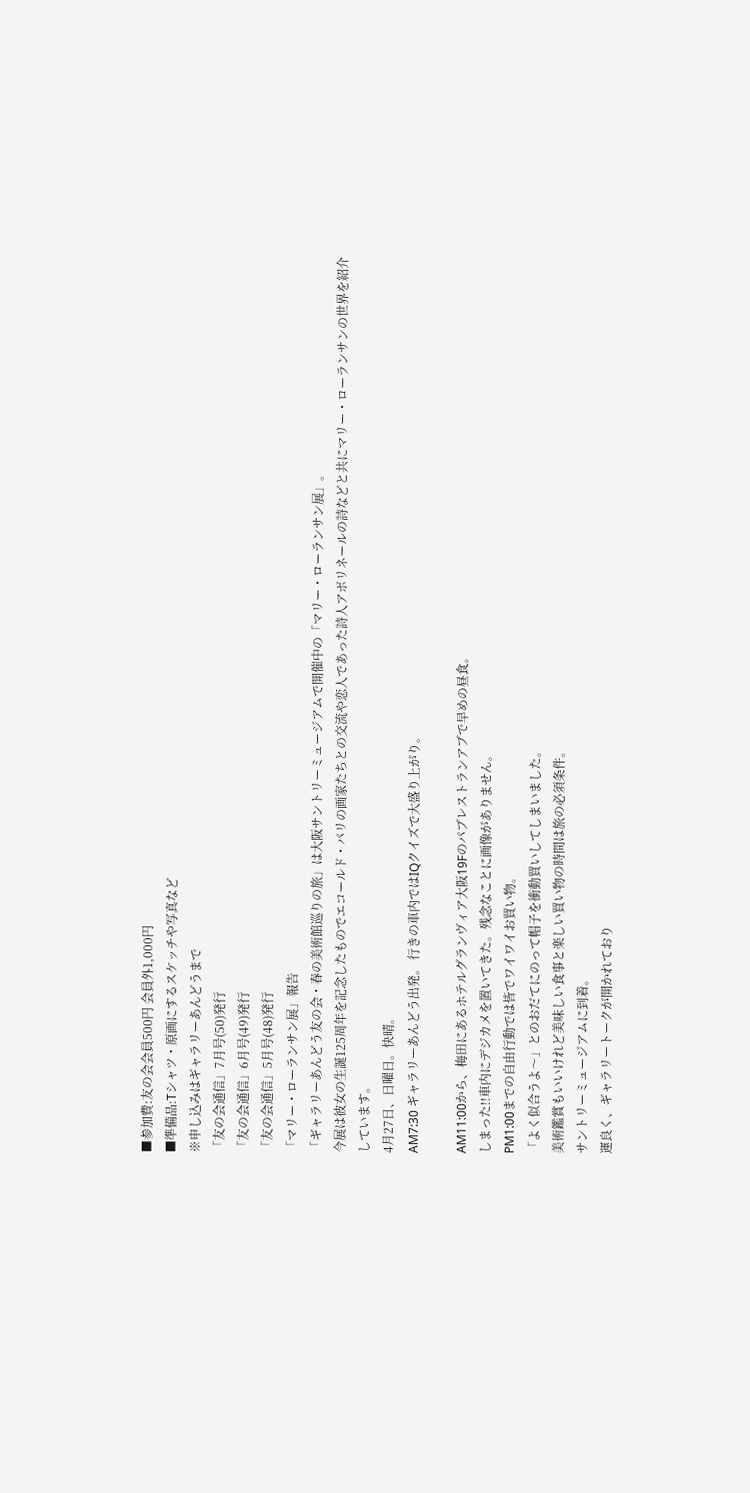■参加費:友の会会員500円 会員外1,000円
■準備品:Tシャツ・原画にするスケッチや写真など
※申し込みはギャラリーあんどうまで
「友の会通信」7月号(50)発行
「友の会通信」6月号(49)発行
「友の会通信」5月号(48)発行
「マリー・ローランサン展」報告
「ギャラリーあんどう友の会・春の美術館巡りの旅」は大阪サントリーミュージアムで開催中の「マリー・ローランサン展」。
今展は彼女の生誕125周年を記念したものでエコールド・パリの画家たちとの交流や恋人であった詩人アボリネールの詩などと共にマリー・ローランサンの世界を紹介しています。
4月27日、日曜日。快晴。
AM7:30 ギャラリーあんどう出発。 行きの車内ではIQクイズで大盛り上がり。

AM11:00から、梅田にあるホテルグランヴィア大阪19Fのパブレストランアブで早めの昼食。
しまった!!車内にデジカメを置いてきた。残念なことに画像がありません。
PM1:00までの自由行動では皆でワイワイお買い物。
「よく似合うよ〜」とのおだてにのって帽子を衝動買いしてしまいました。
美術鑑賞もいいけれど美味しい食事と楽しい買い物の時間は旅の必須条件。
サントリーミュージアムに到着。
運良く、ギャラリートークが開かれており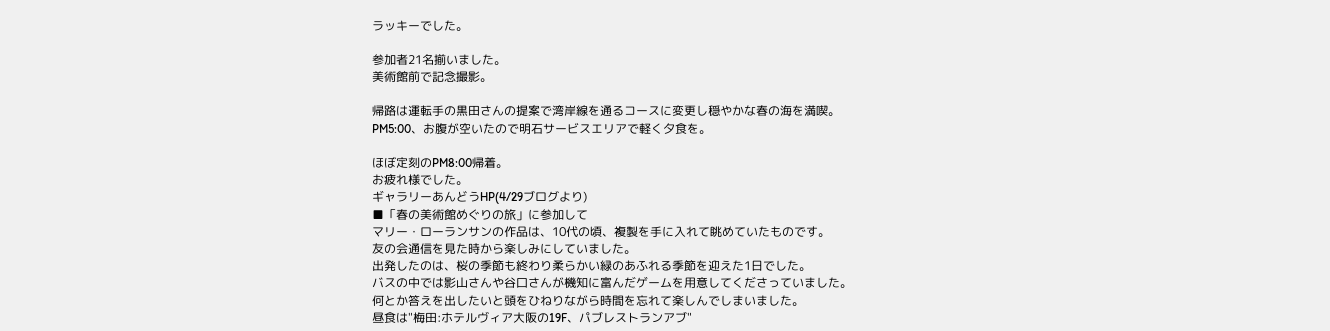ラッキーでした。

参加者21名揃いました。
美術館前で記念撮影。

帰路は運転手の黒田さんの提案で湾岸線を通るコースに変更し穏やかな春の海を満喫。
PM5:00、お腹が空いたので明石サービスエリアで軽く夕食を。

ほぼ定刻のPM8:00帰着。
お疲れ様でした。
ギャラリーあんどうHP(4/29ブログより)
■「春の美術館めぐりの旅」に参加して
マリー・ローランサンの作品は、10代の頃、複製を手に入れて眺めていたものです。
友の会通信を見た時から楽しみにしていました。
出発したのは、桜の季節も終わり柔らかい緑のあふれる季節を迎えた1日でした。
バスの中では影山さんや谷口さんが機知に富んだゲームを用意してくださっていました。
何とか答えを出したいと頭をひねりながら時間を忘れて楽しんでしまいました。
昼食は"梅田:ホテルヴィア大阪の19F、パブレストランアブ"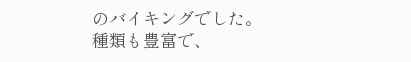のバイキングでした。
種類も豊富で、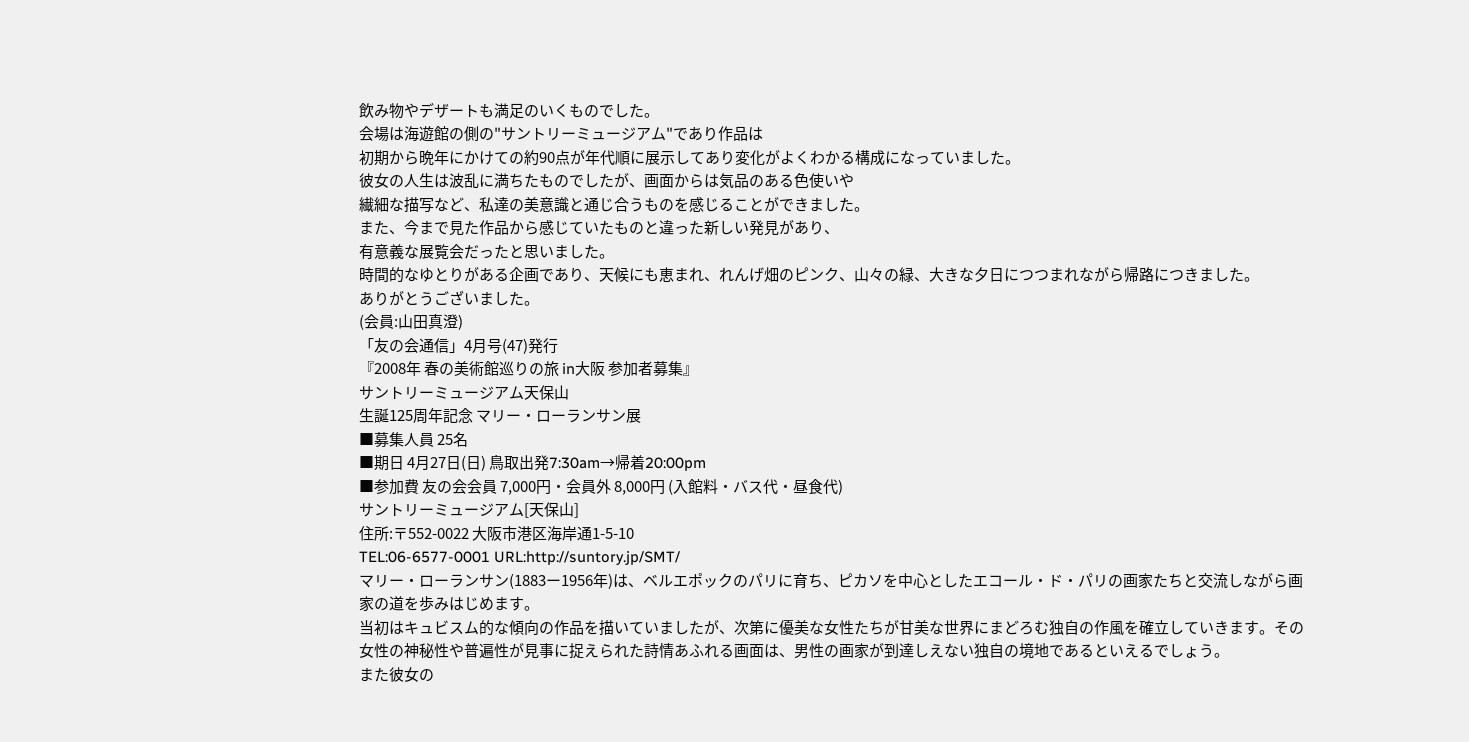飲み物やデザートも満足のいくものでした。
会場は海遊館の側の"サントリーミュージアム"であり作品は
初期から晩年にかけての約90点が年代順に展示してあり変化がよくわかる構成になっていました。
彼女の人生は波乱に満ちたものでしたが、画面からは気品のある色使いや
繊細な描写など、私達の美意識と通じ合うものを感じることができました。
また、今まで見た作品から感じていたものと違った新しい発見があり、
有意義な展覧会だったと思いました。
時間的なゆとりがある企画であり、天候にも恵まれ、れんげ畑のピンク、山々の緑、大きな夕日につつまれながら帰路につきました。
ありがとうございました。
(会員:山田真澄)
「友の会通信」4月号(47)発行
『2008年 春の美術館巡りの旅 in大阪 参加者募集』
サントリーミュージアム天保山
生誕125周年記念 マリー・ローランサン展
■募集人員 25名
■期日 4月27日(日) 鳥取出発7:30am→帰着20:00pm
■参加費 友の会会員 7,000円・会員外 8,000円 (入館料・バス代・昼食代)
サントリーミュージアム[天保山]
住所:〒552-0022 大阪市港区海岸通1-5-10
TEL:06-6577-0001 URL:http://suntory.jp/SMT/
マリー・ローランサン(1883ー1956年)は、ベルエポックのパリに育ち、ピカソを中心としたエコール・ド・パリの画家たちと交流しながら画家の道を歩みはじめます。
当初はキュビスム的な傾向の作品を描いていましたが、次第に優美な女性たちが甘美な世界にまどろむ独自の作風を確立していきます。その女性の神秘性や普遍性が見事に捉えられた詩情あふれる画面は、男性の画家が到達しえない独自の境地であるといえるでしょう。
また彼女の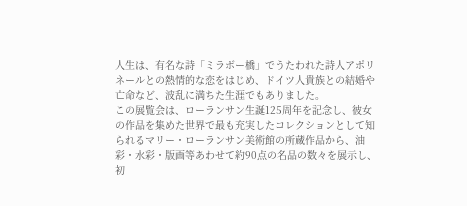人生は、有名な詩「ミラボー橋」でうたわれた詩人アポリネールとの熱情的な恋をはじめ、ドイツ人貴族との結婚や亡命など、波乱に満ちた生涯でもありました。
この展覧会は、ローランサン生誕125周年を記念し、彼女の作品を集めた世界で最も充実したコレクションとして知られるマリー・ローランサン美術館の所蔵作品から、油彩・水彩・版画等あわせて約90点の名品の数々を展示し、初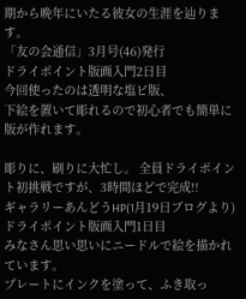期から晩年にいたる彼女の生涯を辿ります。
「友の会通信」3月号(46)発行
ドライポイント版画入門2日目
今回使ったのは透明な塩ビ版、
下絵を置いて彫れるので初心者でも簡単に版が作れます。

彫りに、刷りに大忙し。 全員ドライポイント初挑戦ですが、3時間ほどで完成!!
ギャラリーあんどうHP(1月19日ブログより)
ドライポイント版画入門1日目
みなさん思い思いにニードルで絵を描かれています。
プレートにインクを塗って、ふき取っ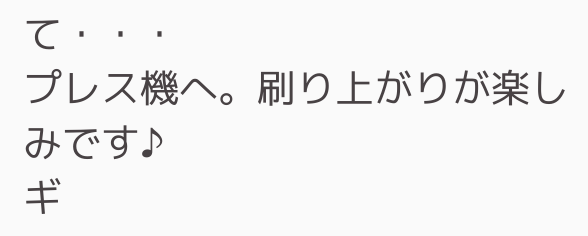て・・・
プレス機へ。刷り上がりが楽しみです♪
ギ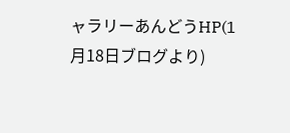ャラリーあんどうHP(1月18日ブログより)